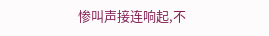惨叫声接连响起,不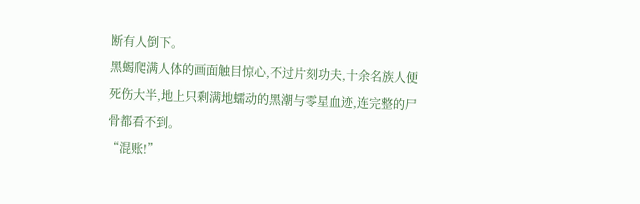断有人倒下。
黑蝎爬满人体的画面触目惊心,不过片刻功夫,十余名族人便死伤大半,地上只剩满地蠕动的黑潮与零星血迹,连完整的尸骨都看不到。
“混账!”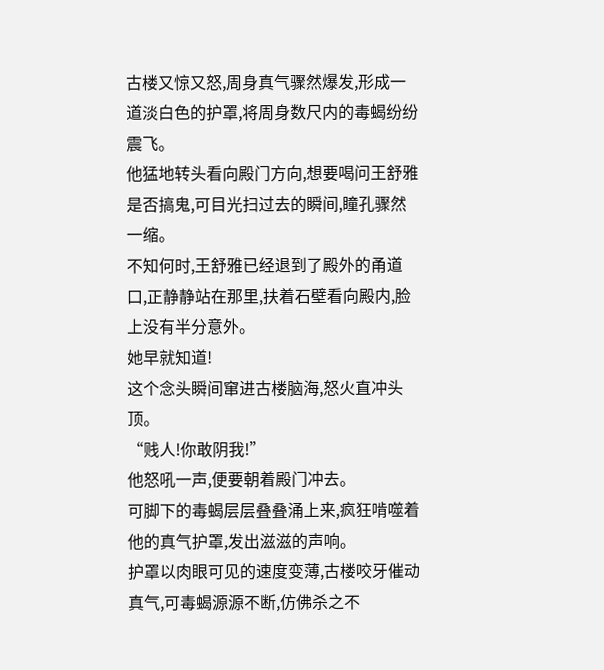古楼又惊又怒,周身真气骤然爆发,形成一道淡白色的护罩,将周身数尺内的毒蝎纷纷震飞。
他猛地转头看向殿门方向,想要喝问王舒雅是否搞鬼,可目光扫过去的瞬间,瞳孔骤然一缩。
不知何时,王舒雅已经退到了殿外的甬道口,正静静站在那里,扶着石壁看向殿内,脸上没有半分意外。
她早就知道!
这个念头瞬间窜进古楼脑海,怒火直冲头顶。
“贱人!你敢阴我!”
他怒吼一声,便要朝着殿门冲去。
可脚下的毒蝎层层叠叠涌上来,疯狂啃噬着他的真气护罩,发出滋滋的声响。
护罩以肉眼可见的速度变薄,古楼咬牙催动真气,可毒蝎源源不断,仿佛杀之不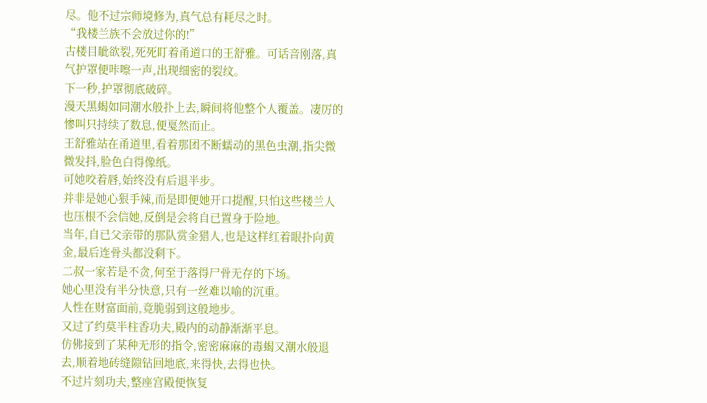尽。他不过宗师境修为,真气总有耗尽之时。
“我楼兰族不会放过你的!”
古楼目眦欲裂,死死盯着甬道口的王舒雅。可话音刚落,真气护罩便咔嚓一声,出现细密的裂纹。
下一秒,护罩彻底破碎。
漫天黑蝎如同潮水般扑上去,瞬间将他整个人覆盖。凄厉的惨叫只持续了数息,便戛然而止。
王舒雅站在甬道里,看着那团不断蠕动的黑色虫潮,指尖微微发抖,脸色白得像纸。
可她咬着唇,始终没有后退半步。
并非是她心狠手辣,而是即便她开口提醒,只怕这些楼兰人也压根不会信她,反倒是会将自已置身于险地。
当年,自已父亲带的那队赏金猎人,也是这样红着眼扑向黄金,最后连骨头都没剩下。
二叔一家若是不贪,何至于落得尸骨无存的下场。
她心里没有半分快意,只有一丝难以喻的沉重。
人性在财富面前,竟脆弱到这般地步。
又过了约莫半柱香功夫,殿内的动静渐渐平息。
仿佛接到了某种无形的指令,密密麻麻的毒蝎又潮水般退去,顺着地砖缝隙钻回地底,来得快,去得也快。
不过片刻功夫,整座宫殿便恢复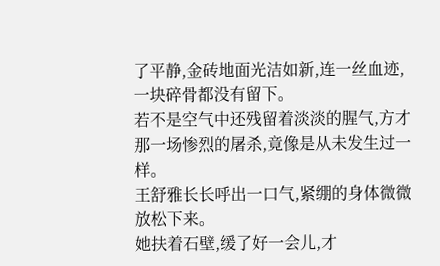了平静,金砖地面光洁如新,连一丝血迹,一块碎骨都没有留下。
若不是空气中还残留着淡淡的腥气,方才那一场惨烈的屠杀,竟像是从未发生过一样。
王舒雅长长呼出一口气,紧绷的身体微微放松下来。
她扶着石壁,缓了好一会儿,才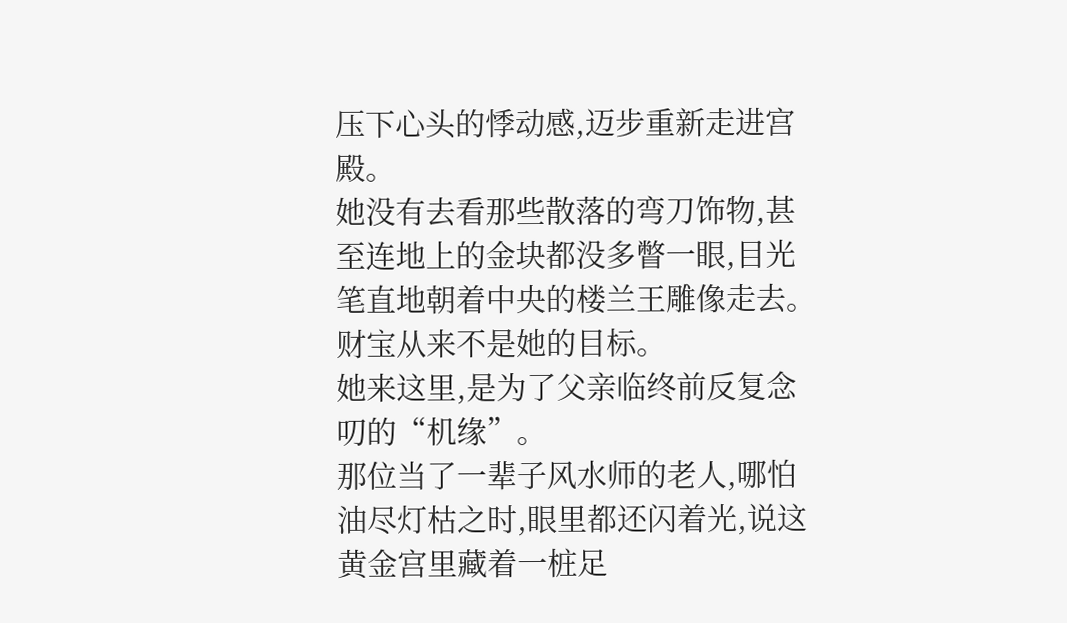压下心头的悸动感,迈步重新走进宫殿。
她没有去看那些散落的弯刀饰物,甚至连地上的金块都没多瞥一眼,目光笔直地朝着中央的楼兰王雕像走去。
财宝从来不是她的目标。
她来这里,是为了父亲临终前反复念叨的“机缘”。
那位当了一辈子风水师的老人,哪怕油尽灯枯之时,眼里都还闪着光,说这黄金宫里藏着一桩足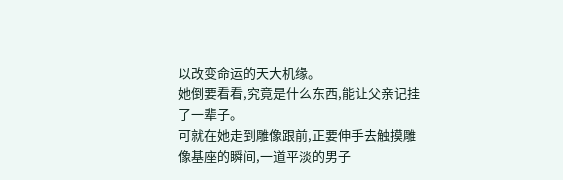以改变命运的天大机缘。
她倒要看看,究竟是什么东西,能让父亲记挂了一辈子。
可就在她走到雕像跟前,正要伸手去触摸雕像基座的瞬间,一道平淡的男子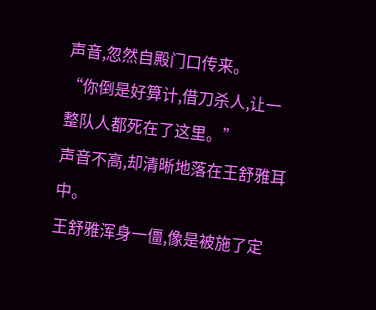声音,忽然自殿门口传来。
“你倒是好算计,借刀杀人,让一整队人都死在了这里。”
声音不高,却清晰地落在王舒雅耳中。
王舒雅浑身一僵,像是被施了定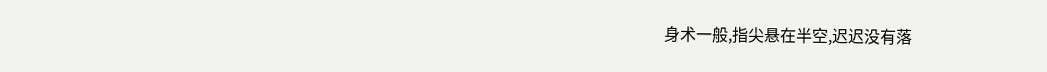身术一般,指尖悬在半空,迟迟没有落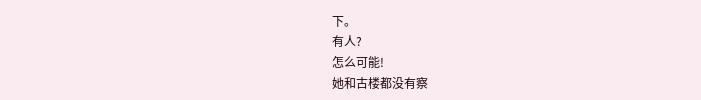下。
有人?
怎么可能!
她和古楼都没有察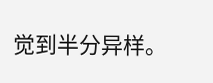觉到半分异样。